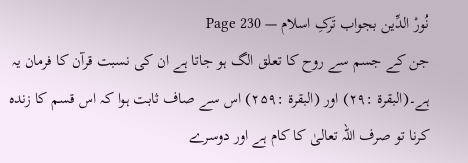نُورْ الدِّین بجواب تَرکِ اسلام — Page 230
جن کے جسم سے روح کا تعلق الگ ہو جاتا ہے ان کی نسبت قرآن کا فرمان یہ ہے۔(البقرۃ :۲۹) اور (البقرۃ :۲۵۹) اس سے صاف ثابت ہوا کہ اس قسم کا زندہ کرنا تو صرف اللہ تعالیٰ کا کام ہے اور دوسرے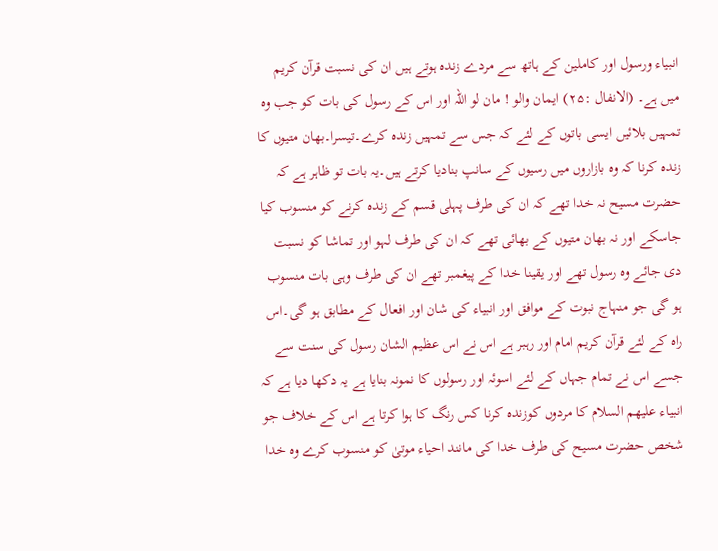انبیاء ورسول اور کاملین کے ہاتھ سے مردے زندہ ہوتے ہیں ان کی نسبت قرآن کریم میں ہے۔ (الانفال :۲۵) ایمان والو ! مان لو اللہ اور اس کے رسول کی بات کو جب وہ تمہیں بلائیں ایسی باتوں کے لئے کہ جس سے تمہیں زندہ کرے۔تیسرا۔بھان متیوں کا زندہ کرنا کہ وہ بازاروں میں رسیوں کے سانپ بنادیا کرتے ہیں۔یہ بات تو ظاہر ہے کہ حضرت مسیح نہ خدا تھے کہ ان کی طرف پہلی قسم کے زندہ کرنے کو منسوب کیا جاسکے اور نہ بھان متیوں کے بھائی تھے کہ ان کی طرف لہو اور تماشا کو نسبت دی جائے وہ رسول تھے اور یقینا خدا کے پیغمبر تھے ان کی طرف وہی بات منسوب ہو گی جو منہاج نبوت کے موافق اور انبیاء کی شان اور افعال کے مطابق ہو گی۔اس راہ کے لئے قرآن کریم امام اور رہبر ہے اس نے اس عظیم الشان رسول کی سنت سے جسے اس نے تمام جہاں کے لئے اسوئہ اور رسولوں کا نمونہ بنایا ہے یہ دکھا دیا ہے کہ انبیاء علیھم السلام کا مردوں کوزندہ کرنا کس رنگ کا ہوا کرتا ہے اس کے خلاف جو شخص حضرت مسیح کی طرف خدا کی مانند احیاء موتیٰ کو منسوب کرے وہ خدا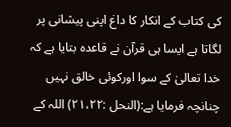کی کتاب کے انکار کا داغ اپنی پیشانی پر لگاتا ہے ایسا ہی قرآن نے قاعدہ بتایا ہے کہ خدا تعالیٰ کے سوا اورکوئی خالق نہیں چنانچہ فرمایا ہے:(النحل :۲۱،۲۲) اللہ کے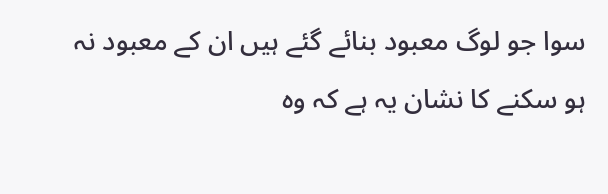سوا جو لوگ معبود بنائے گئے ہیں ان کے معبود نہ ہو سکنے کا نشان یہ ہے کہ وہ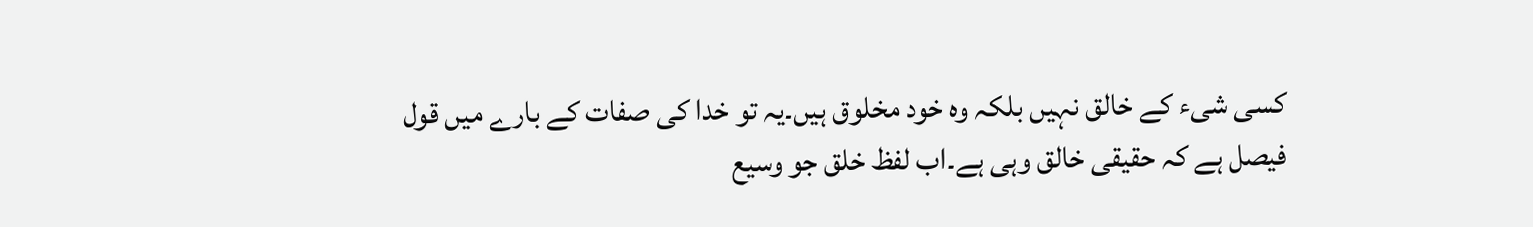کسی شیء کے خالق نہیں بلکہ وہ خود مخلوق ہیں۔یہ تو خدا کی صفات کے بارے میں قول فیصل ہے کہ حقیقی خالق وہی ہے۔اب لفظ خلق جو وسیع